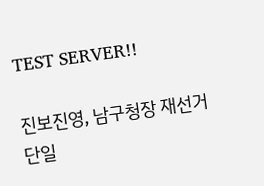TEST SERVER!!

진보진영, 남구청장 재선거 단일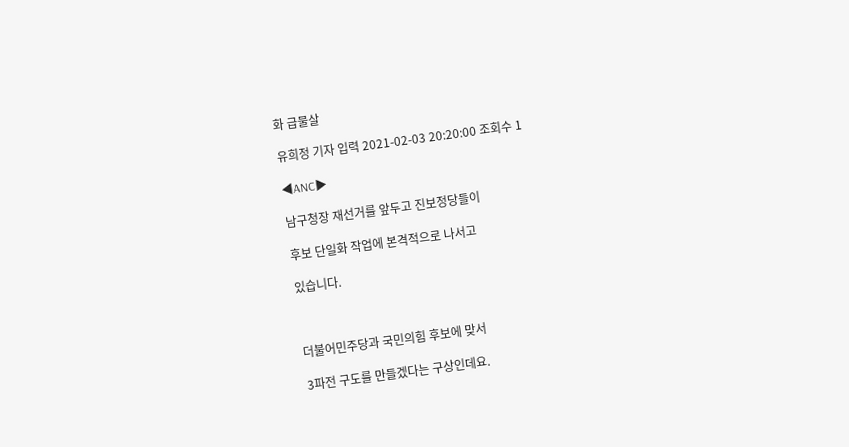화 급물살

유희정 기자 입력 2021-02-03 20:20:00 조회수 1

◀ANC▶

남구청장 재선거를 앞두고 진보정당들이

후보 단일화 작업에 본격적으로 나서고

있습니다.



더불어민주당과 국민의힘 후보에 맞서

3파전 구도를 만들겠다는 구상인데요.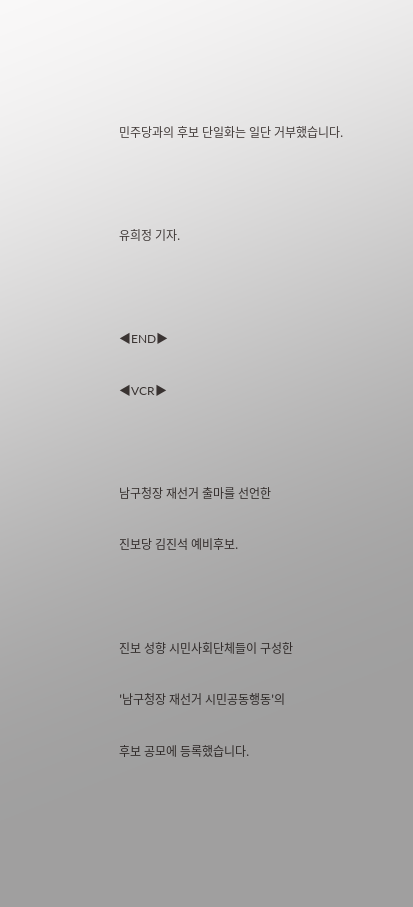민주당과의 후보 단일화는 일단 거부했습니다.



유희정 기자.



◀END▶

◀VCR▶



남구청장 재선거 출마를 선언한

진보당 김진석 예비후보.



진보 성향 시민사회단체들이 구성한

'남구청장 재선거 시민공동행동'의

후보 공모에 등록했습니다.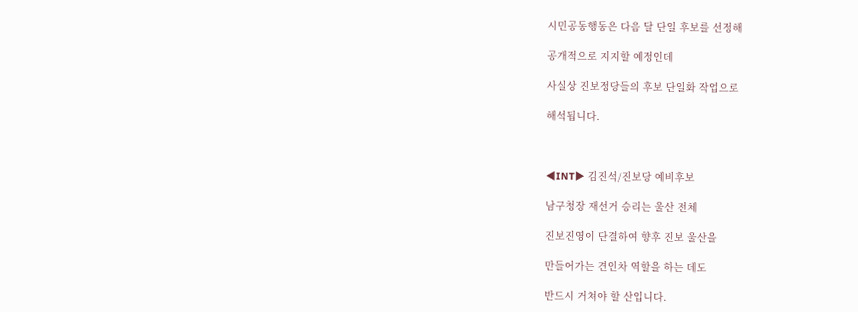시민공동행동은 다음 달 단일 후보를 선정해

공개적으로 지지할 예정인데

사실상 진보정당들의 후보 단일화 작업으로

해석됩니다.



◀INT▶ 김진석/진보당 예비후보

남구청장 재선거 승리는 울산 전체

진보진영이 단결하여 향후 진보 울산을

만들어가는 견인차 역할을 하는 데도

반드시 거쳐야 할 산입니다.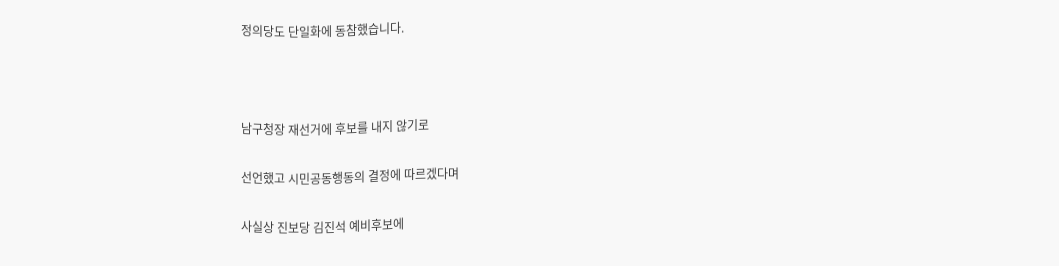정의당도 단일화에 동참했습니다.



남구청장 재선거에 후보를 내지 않기로

선언했고 시민공동행동의 결정에 따르겠다며

사실상 진보당 김진석 예비후보에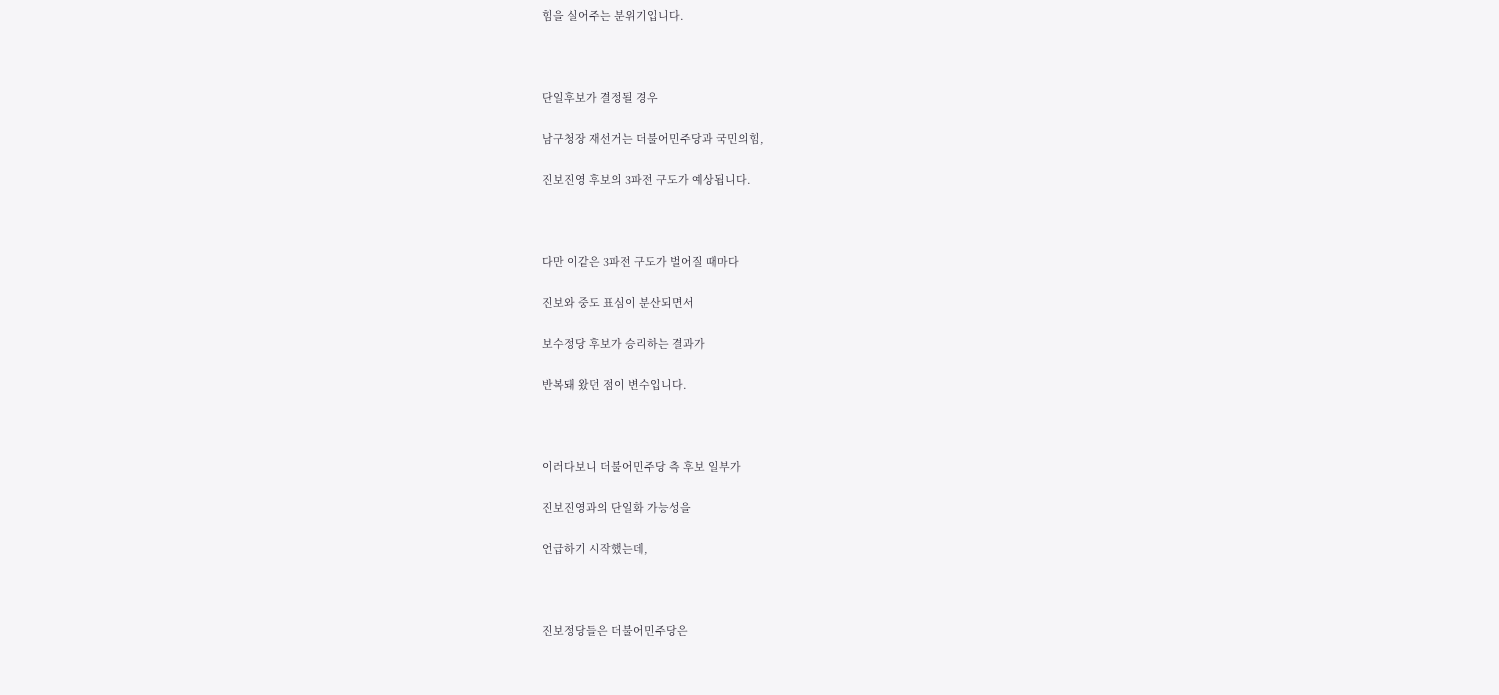힘을 실어주는 분위기입니다.



단일후보가 결정될 경우

남구청장 재선거는 더불어민주당과 국민의힘,

진보진영 후보의 3파전 구도가 예상됩니다.



다만 이같은 3파전 구도가 벌어질 때마다

진보와 중도 표심이 분산되면서

보수정당 후보가 승리하는 결과가

반복돼 왔던 점이 변수입니다.



이러다보니 더불어민주당 측 후보 일부가

진보진영과의 단일화 가능성을

언급하기 시작했는데,



진보정당들은 더불어민주당은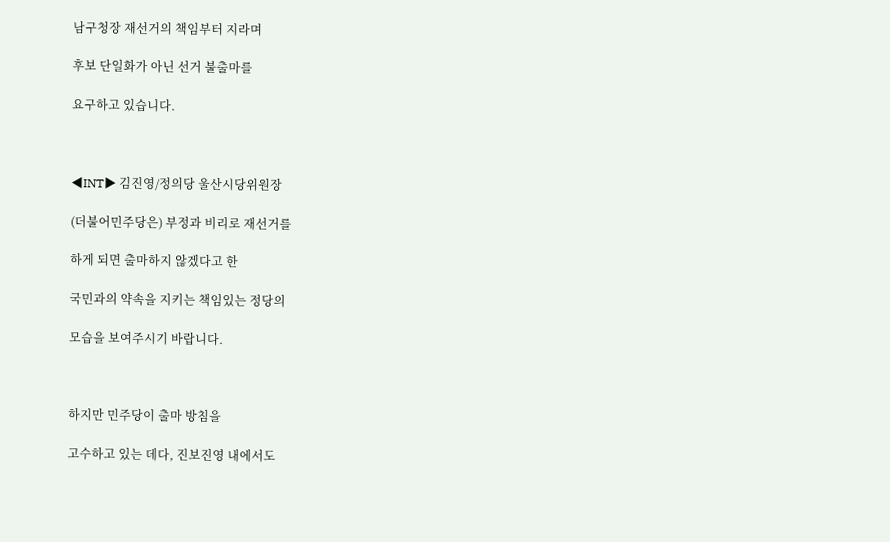남구청장 재선거의 책임부터 지라며

후보 단일화가 아닌 선거 불출마를

요구하고 있습니다.



◀INT▶ 김진영/정의당 울산시당위원장

(더불어민주당은) 부정과 비리로 재선거를

하게 되면 출마하지 않겠다고 한

국민과의 약속을 지키는 책임있는 정당의

모습을 보여주시기 바랍니다.



하지만 민주당이 출마 방침을

고수하고 있는 데다, 진보진영 내에서도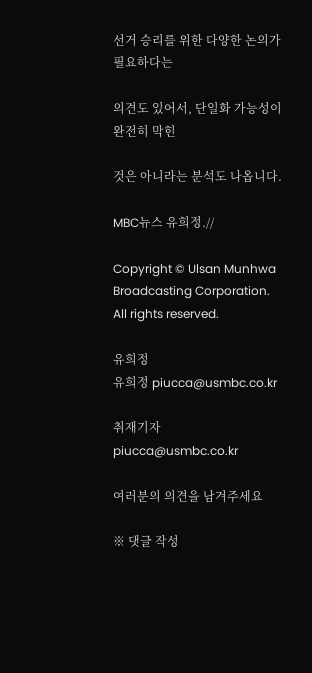선거 승리를 위한 다양한 논의가 필요하다는

의견도 있어서, 단일화 가능성이 완전히 막힌

것은 아니라는 분석도 나옵니다.

MBC뉴스 유희정.//

Copyright © Ulsan Munhwa Broadcasting Corporation. All rights reserved.

유희정
유희정 piucca@usmbc.co.kr

취재기자
piucca@usmbc.co.kr

여러분의 의견을 남겨주세요

※ 댓글 작성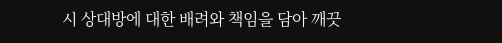시 상대방에 대한 배려와 책임을 담아 깨끗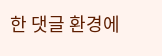한 댓글 환경에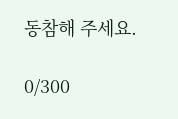동참해 주세요.

0/300